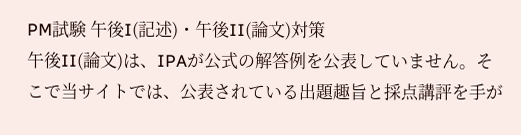PM試験 午後I(記述)・午後II(論文)対策
午後II(論文)は、IPAが公式の解答例を公表していません。そこで当サイトでは、公表されている出題趣旨と採点講評を手が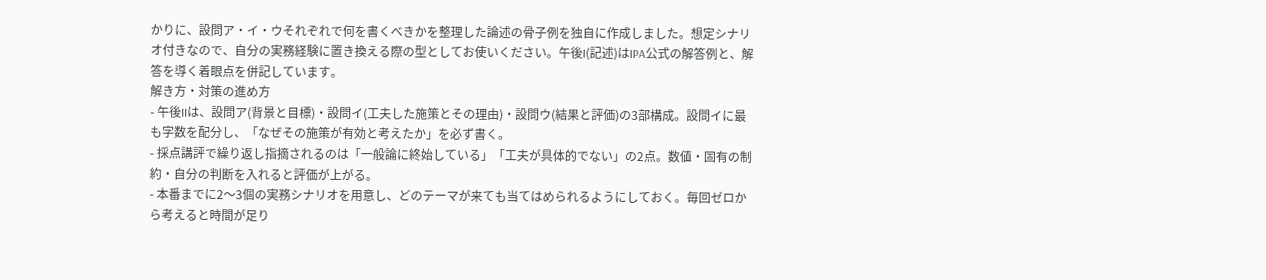かりに、設問ア・イ・ウそれぞれで何を書くべきかを整理した論述の骨子例を独自に作成しました。想定シナリオ付きなので、自分の実務経験に置き換える際の型としてお使いください。午後I(記述)はIPA公式の解答例と、解答を導く着眼点を併記しています。
解き方・対策の進め方
- 午後IIは、設問ア(背景と目標)・設問イ(工夫した施策とその理由)・設問ウ(結果と評価)の3部構成。設問イに最も字数を配分し、「なぜその施策が有効と考えたか」を必ず書く。
- 採点講評で繰り返し指摘されるのは「一般論に終始している」「工夫が具体的でない」の2点。数値・固有の制約・自分の判断を入れると評価が上がる。
- 本番までに2〜3個の実務シナリオを用意し、どのテーマが来ても当てはめられるようにしておく。毎回ゼロから考えると時間が足り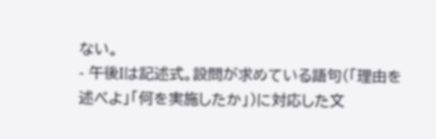ない。
- 午後Iは記述式。設問が求めている語句(「理由を述べよ」「何を実施したか」)に対応した文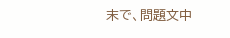末で、問題文中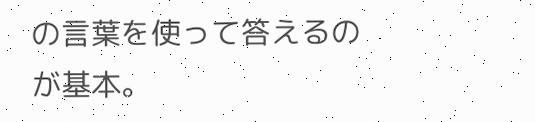の言葉を使って答えるのが基本。